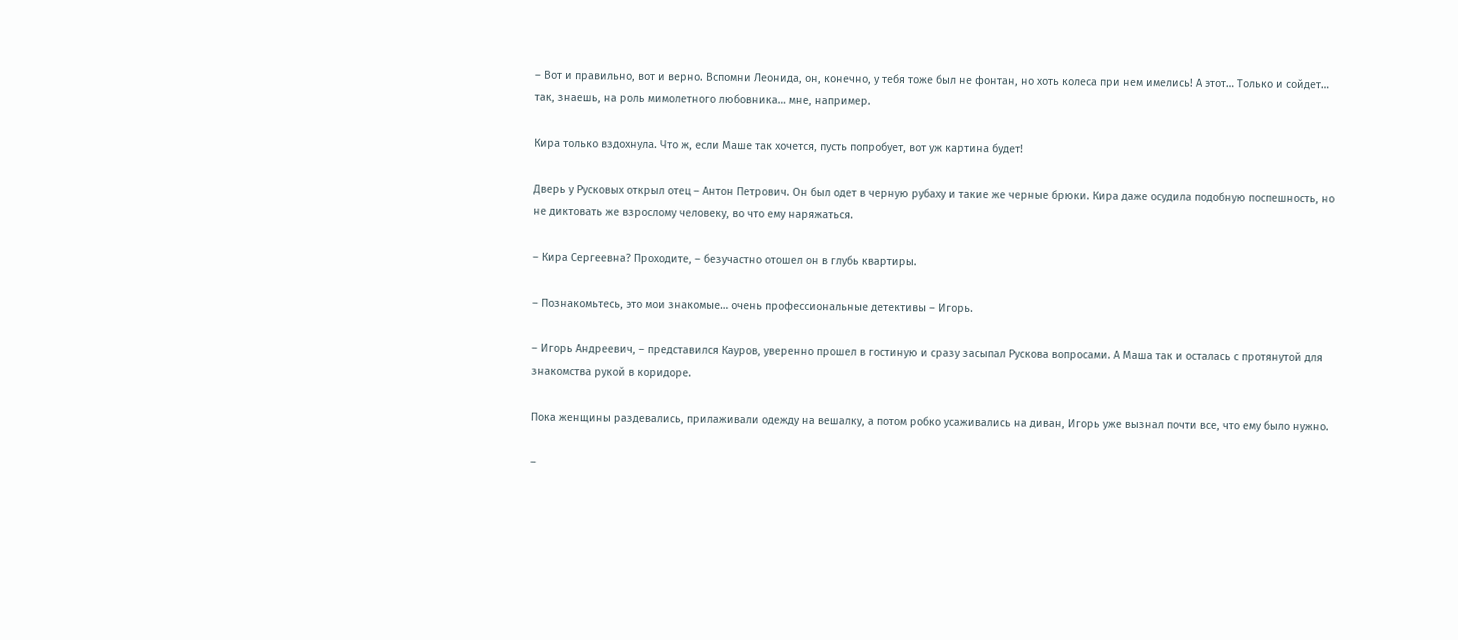– Вот и правильно, вот и верно. Вспомни Леонида, он, конечно, у тебя тоже был не фонтан, но хоть колеса при нем имелись! А этот… Только и сойдет… так, знаешь, на роль мимолетного любовника… мне, например.

Кира только вздохнула. Что ж, если Маше так хочется, пусть попробует, вот уж картина будет!

Дверь у Русковых открыл отец – Антон Петрович. Он был одет в черную рубаху и такие же черные брюки. Кира даже осудила подобную поспешность, но не диктовать же взрослому человеку, во что ему наряжаться.

– Кира Сергеевна? Проходите, – безучастно отошел он в глубь квартиры.

– Познакомьтесь, это мои знакомые… очень профессиональные детективы – Игорь.

– Игорь Андреевич, – представился Кауров, уверенно прошел в гостиную и сразу засыпал Рускова вопросами. А Маша так и осталась с протянутой для знакомства рукой в коридоре.

Пока женщины раздевались, прилаживали одежду на вешалку, а потом робко усаживались на диван, Игорь уже вызнал почти все, что ему было нужно.

–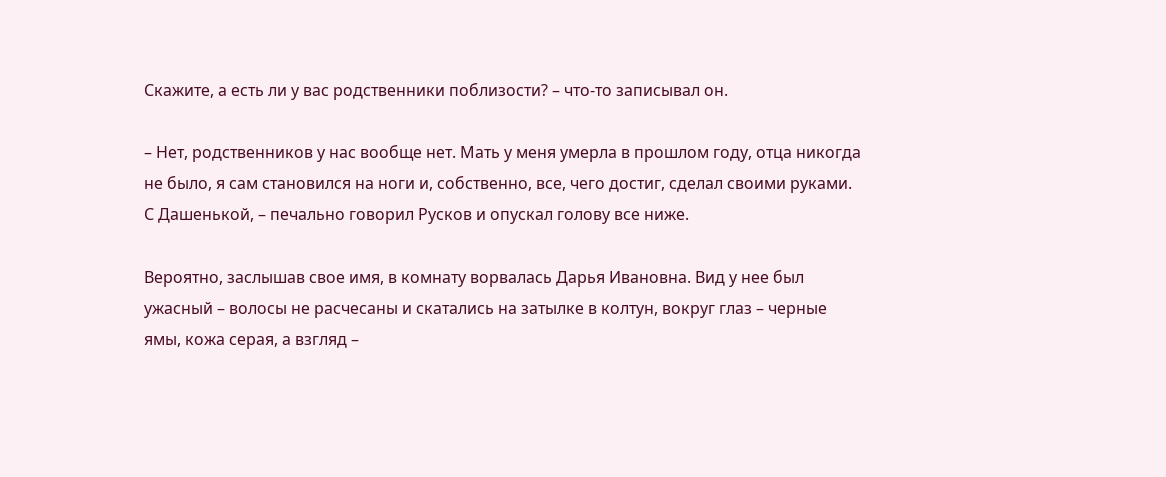Скажите, а есть ли у вас родственники поблизости? – что-то записывал он.

– Нет, родственников у нас вообще нет. Мать у меня умерла в прошлом году, отца никогда не было, я сам становился на ноги и, собственно, все, чего достиг, сделал своими руками. С Дашенькой, – печально говорил Русков и опускал голову все ниже.

Вероятно, заслышав свое имя, в комнату ворвалась Дарья Ивановна. Вид у нее был ужасный – волосы не расчесаны и скатались на затылке в колтун, вокруг глаз – черные ямы, кожа серая, а взгляд –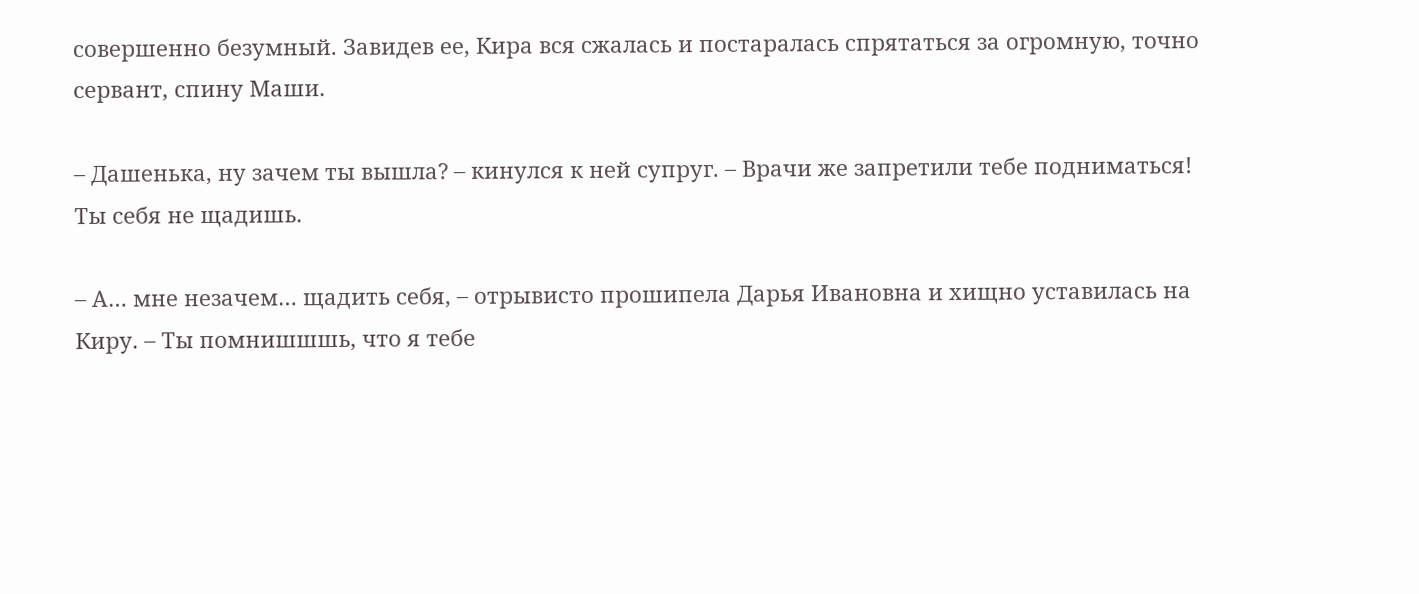совершенно безумный. Завидев ее, Кира вся сжалась и постаралась спрятаться за огромную, точно сервант, спину Маши.

– Дашенька, ну зачем ты вышла? – кинулся к ней супруг. – Врачи же запретили тебе подниматься! Ты себя не щадишь.

– А… мне незачем… щадить себя, – отрывисто прошипела Дарья Ивановна и хищно уставилась на Киру. – Ты помнишшшь, что я тебе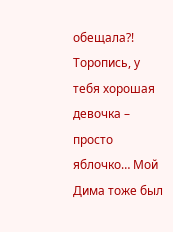обещала?! Торопись, у тебя хорошая девочка – просто яблочко… Мой Дима тоже был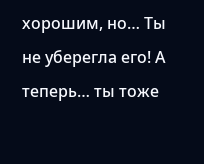хорошим, но… Ты не уберегла его! А теперь… ты тоже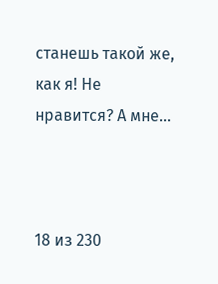станешь такой же, как я! Не нравится? А мне…



18 из 230